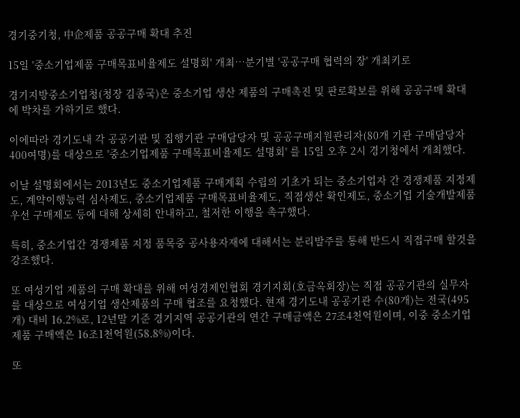경기중기청, 中企제품 공공구매 확대 추진

15일 '중소기업제품 구매목표비율제도 설명회' 개최…분기별 '공공구매 협력의 장' 개최키로

경기지방중소기업청(청장 김종국)은 중소기업 생산 제품의 구매촉진 및 판로확보를 위해 공공구매 확대에 박차를 가하기로 했다.

이에따라 경기도내 각 공공기관 및 집행기관 구매담당자 및 공공구매지원관리자(80개 기관 구매담당자 400여명)를 대상으로 '중소기업제품 구매목표비율제도 설명회' 를 15일 오후 2시 경기청에서 개최했다.

이날 설명회에서는 2013년도 중소기업제품 구매계획 수립의 기초가 되는 중소기업자 간 경쟁제품 지정제도, 계약이행능력 심사제도, 중소기업제품 구매목표비율제도, 직접생산 확인제도, 중소기업 기술개발제품 우선 구매제도 등에 대해 상세히 안내하고, 철저한 이행을 촉구했다.

특히, 중소기업간 경쟁제품 지정 품목중 공사용자재에 대해서는 분리발주를 통해 반드시 직접구매 할것을강조했다.

또 여성기업 제품의 구매 확대를 위해 여성경제인협회 경기지회(호금옥회장)는 직접 공공기관의 실무자를 대상으로 여성기업 생산제품의 구매 협조를 요청했다. 현재 경기도내 공공기관 수(80개)는 전국(495개) 대비 16.2%로, 12년말 기준 경기지역 공공기관의 연간 구매금액은 27조4천억원이며, 이중 중소기업 제품 구매액은 16조1천억원(58.8%)이다.

또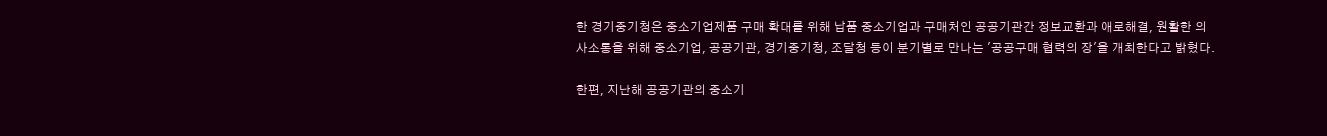한 경기중기청은 중소기업제품 구매 확대를 위해 납품 중소기업과 구매처인 공공기관간 정보교환과 애로해결, 원활한 의사소통을 위해 중소기업, 공공기관, 경기중기청, 조달청 등이 분기별로 만나는 '공공구매 협력의 장'을 개최한다고 밝혔다.

한편, 지난해 공공기관의 중소기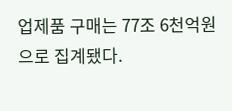업제품 구매는 77조 6천억원으로 집계됐다.